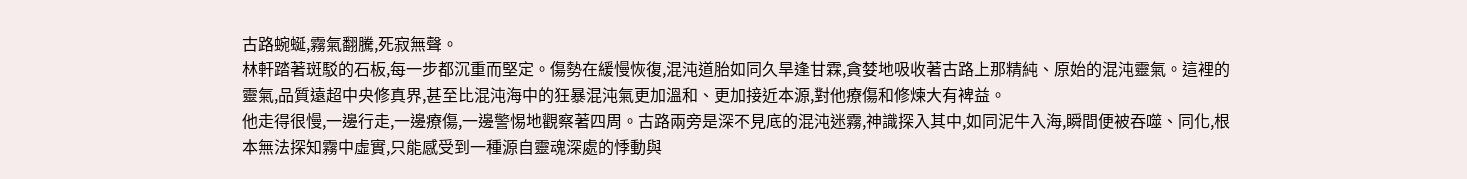古路蜿蜒,霧氣翻騰,死寂無聲。
林軒踏著斑駁的石板,每一步都沉重而堅定。傷勢在緩慢恢復,混沌道胎如同久旱逢甘霖,貪婪地吸收著古路上那精純、原始的混沌靈氣。這裡的靈氣,品質遠超中央修真界,甚至比混沌海中的狂暴混沌氣更加溫和、更加接近本源,對他療傷和修煉大有裨益。
他走得很慢,一邊行走,一邊療傷,一邊警惕地觀察著四周。古路兩旁是深不見底的混沌迷霧,神識探入其中,如同泥牛入海,瞬間便被吞噬、同化,根本無法探知霧中虛實,只能感受到一種源自靈魂深處的悸動與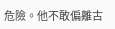危險。他不敢偏離古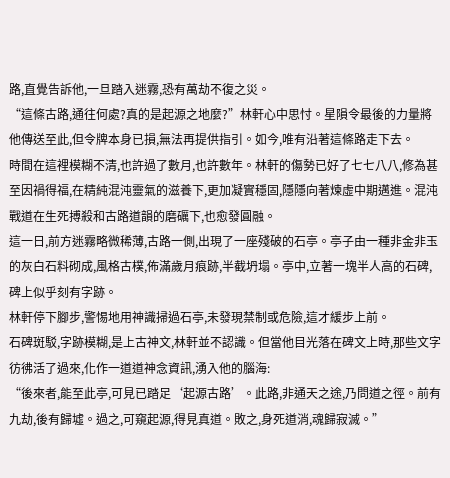路,直覺告訴他,一旦踏入迷霧,恐有萬劫不復之災。
“這條古路,通往何處?真的是起源之地麼?”林軒心中思忖。星隕令最後的力量將他傳送至此,但令牌本身已損,無法再提供指引。如今,唯有沿著這條路走下去。
時間在這裡模糊不清,也許過了數月,也許數年。林軒的傷勢已好了七七八八,修為甚至因禍得福,在精純混沌靈氣的滋養下,更加凝實穩固,隱隱向著煉虛中期邁進。混沌戰道在生死搏殺和古路道韻的磨礪下,也愈發圓融。
這一日,前方迷霧略微稀薄,古路一側,出現了一座殘破的石亭。亭子由一種非金非玉的灰白石料砌成,風格古樸,佈滿歲月痕跡,半截坍塌。亭中,立著一塊半人高的石碑,碑上似乎刻有字跡。
林軒停下腳步,警惕地用神識掃過石亭,未發現禁制或危險,這才緩步上前。
石碑斑駁,字跡模糊,是上古神文,林軒並不認識。但當他目光落在碑文上時,那些文字彷彿活了過來,化作一道道神念資訊,湧入他的腦海:
“後來者,能至此亭,可見已踏足‘起源古路’。此路,非通天之途,乃問道之徑。前有九劫,後有歸墟。過之,可窺起源,得見真道。敗之,身死道消,魂歸寂滅。”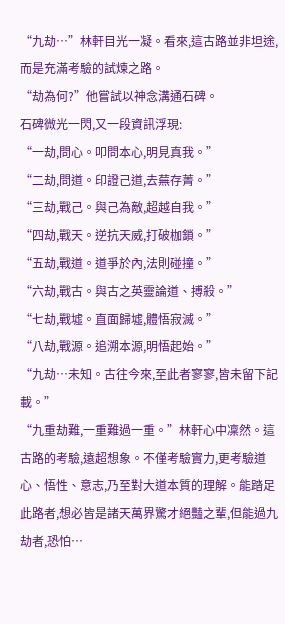“九劫…”林軒目光一凝。看來,這古路並非坦途,而是充滿考驗的試煉之路。
“劫為何?”他嘗試以神念溝通石碑。
石碑微光一閃,又一段資訊浮現:
“一劫,問心。叩問本心,明見真我。”
“二劫,問道。印證己道,去蕪存菁。”
“三劫,戰己。與己為敵,超越自我。”
“四劫,戰天。逆抗天威,打破枷鎖。”
“五劫,戰道。道爭於內,法則碰撞。”
“六劫,戰古。與古之英靈論道、搏殺。”
“七劫,戰墟。直面歸墟,體悟寂滅。”
“八劫,戰源。追溯本源,明悟起始。”
“九劫…未知。古往今來,至此者寥寥,皆未留下記載。”
“九重劫難,一重難過一重。”林軒心中凜然。這古路的考驗,遠超想象。不僅考驗實力,更考驗道心、悟性、意志,乃至對大道本質的理解。能踏足此路者,想必皆是諸天萬界驚才絕豔之輩,但能過九劫者,恐怕…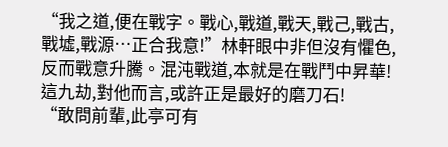“我之道,便在戰字。戰心,戰道,戰天,戰己,戰古,戰墟,戰源…正合我意!”林軒眼中非但沒有懼色,反而戰意升騰。混沌戰道,本就是在戰鬥中昇華!這九劫,對他而言,或許正是最好的磨刀石!
“敢問前輩,此亭可有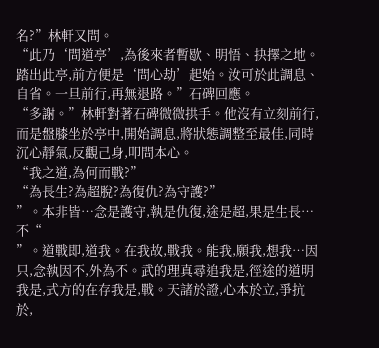名?”林軒又問。
“此乃‘問道亭’,為後來者暫歇、明悟、抉擇之地。踏出此亭,前方便是‘問心劫’起始。汝可於此調息、自省。一旦前行,再無退路。”石碑回應。
“多謝。”林軒對著石碑微微拱手。他沒有立刻前行,而是盤膝坐於亭中,開始調息,將狀態調整至最佳,同時沉心靜氣,反觀己身,叩問本心。
“我之道,為何而戰?”
“為長生?為超脫?為復仇?為守護?”
”。本非皆…念是護守,執是仇復,途是超,果是生長…不“
”。道戰即,道我。在我故,戰我。能我,願我,想我…因只,念執因不,外為不。武的理真尋追我是,徑途的道明我是,式方的在存我是,戰。天諸於證,心本於立,爭抗於,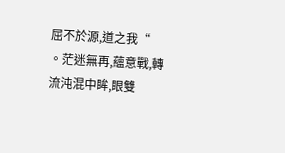屈不於源,道之我“
。茫迷無再,蘊意戰,轉流沌混中眸,眼雙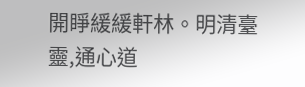開睜緩緩軒林。明清臺靈,通心道